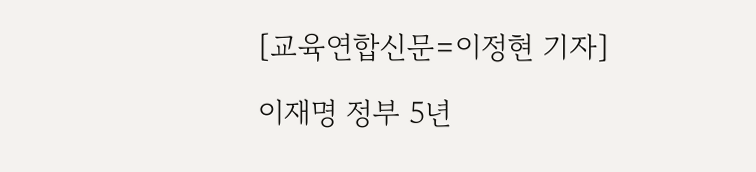[교육연합신문=이정현 기자]

이재명 정부 5년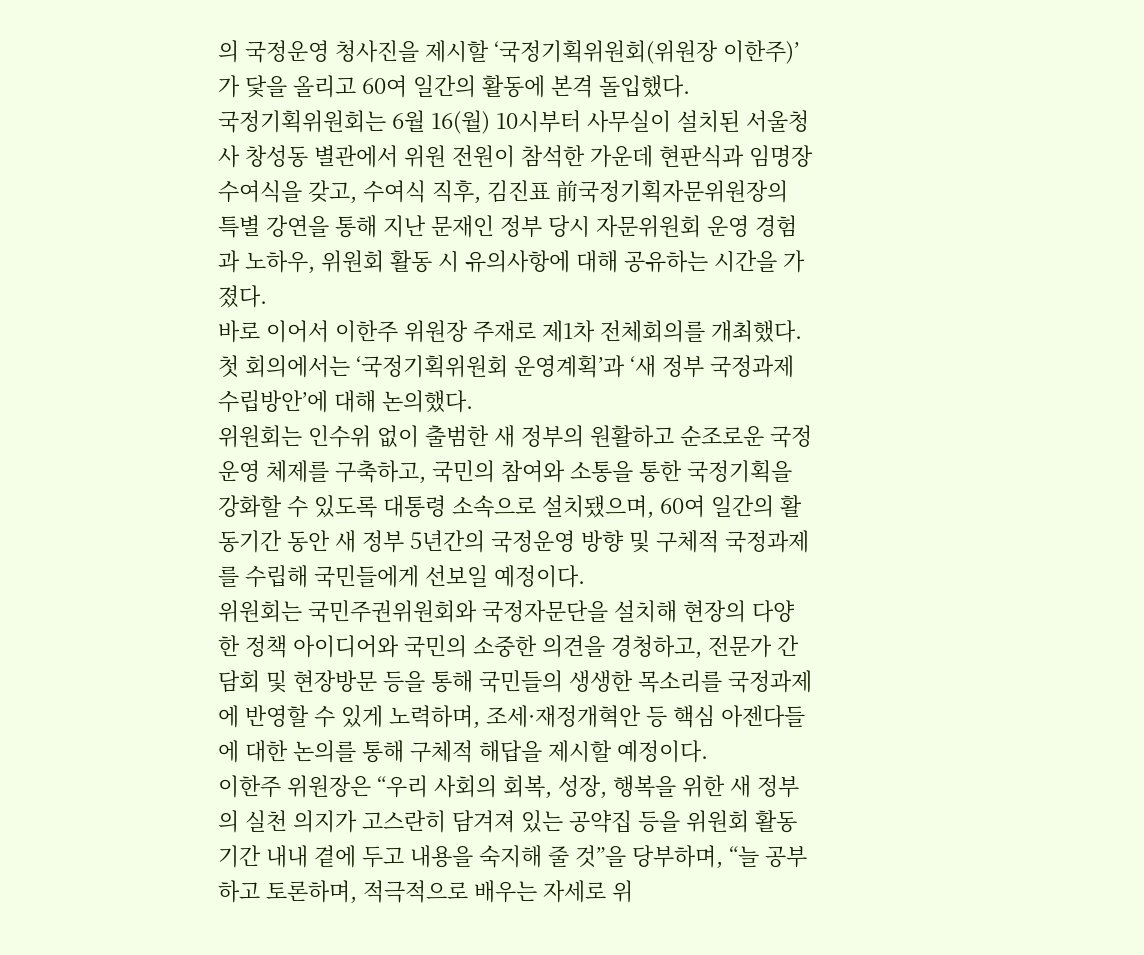의 국정운영 청사진을 제시할 ‘국정기획위원회(위원장 이한주)’가 닻을 올리고 60여 일간의 활동에 본격 돌입했다.
국정기획위원회는 6월 16(월) 10시부터 사무실이 설치된 서울청사 창성동 별관에서 위원 전원이 참석한 가운데 현판식과 임명장 수여식을 갖고, 수여식 직후, 김진표 前국정기획자문위원장의 특별 강연을 통해 지난 문재인 정부 당시 자문위원회 운영 경험과 노하우, 위원회 활동 시 유의사항에 대해 공유하는 시간을 가졌다.
바로 이어서 이한주 위원장 주재로 제1차 전체회의를 개최했다. 첫 회의에서는 ‘국정기획위원회 운영계획’과 ‘새 정부 국정과제 수립방안’에 대해 논의했다.
위원회는 인수위 없이 출범한 새 정부의 원활하고 순조로운 국정운영 체제를 구축하고, 국민의 참여와 소통을 통한 국정기획을 강화할 수 있도록 대통령 소속으로 설치됐으며, 60여 일간의 활동기간 동안 새 정부 5년간의 국정운영 방향 및 구체적 국정과제를 수립해 국민들에게 선보일 예정이다.
위원회는 국민주권위원회와 국정자문단을 설치해 현장의 다양한 정책 아이디어와 국민의 소중한 의견을 경청하고, 전문가 간담회 및 현장방문 등을 통해 국민들의 생생한 목소리를 국정과제에 반영할 수 있게 노력하며, 조세·재정개혁안 등 핵심 아젠다들에 대한 논의를 통해 구체적 해답을 제시할 예정이다.
이한주 위원장은 “우리 사회의 회복, 성장, 행복을 위한 새 정부의 실천 의지가 고스란히 담겨져 있는 공약집 등을 위원회 활동 기간 내내 곁에 두고 내용을 숙지해 줄 것”을 당부하며, “늘 공부하고 토론하며, 적극적으로 배우는 자세로 위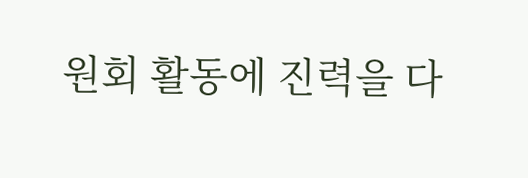원회 활동에 진력을 다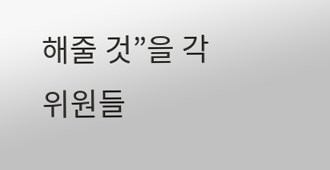해줄 것”을 각 위원들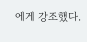에게 강조했다.